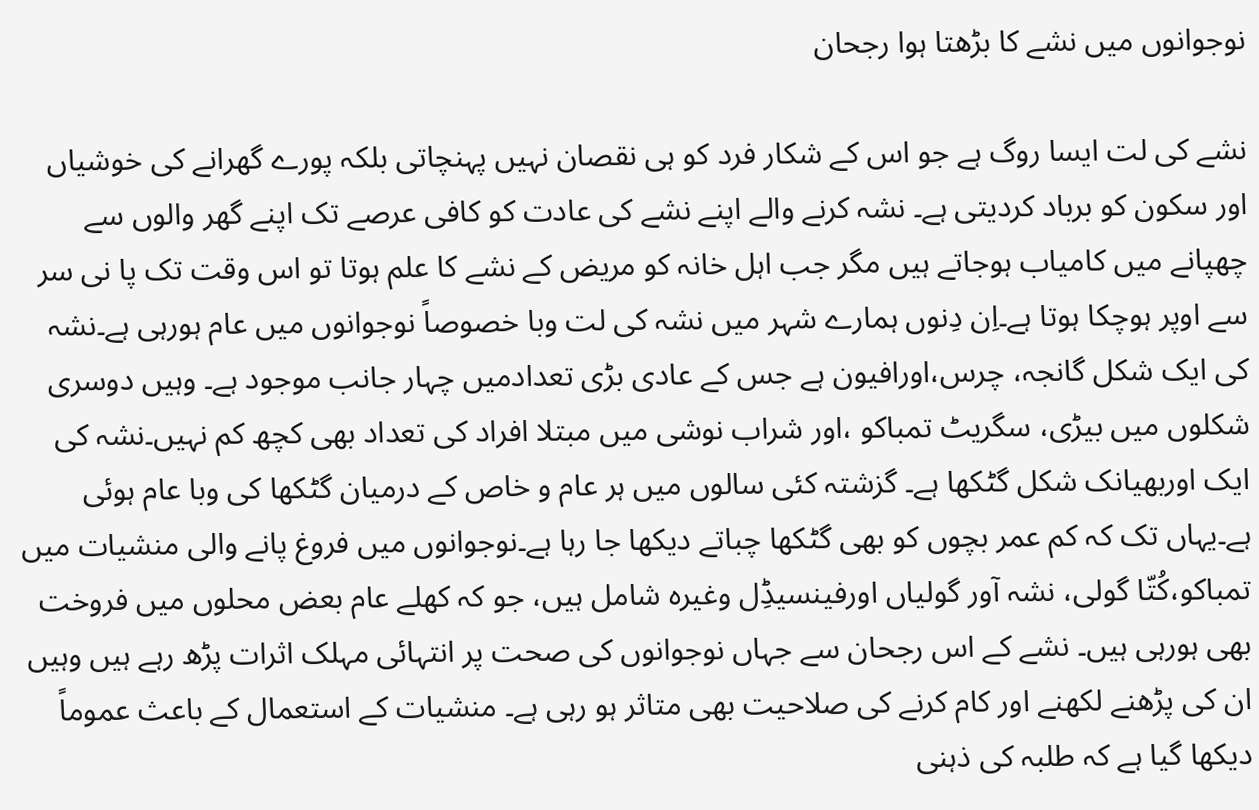نوجوانوں میں نشے کا بڑھتا ہوا رجحان

نشے کی لت ایسا روگ ہے جو اس کے شکار فرد کو ہی نقصان نہیں پہنچاتی بلکہ پورے گھرانے کی خوشیاں اور سکون کو برباد کردیتی ہے۔ نشہ کرنے والے اپنے نشے کی عادت کو کافی عرصے تک اپنے گھر والوں سے چھپانے میں کامیاب ہوجاتے ہیں مگر جب اہل خانہ کو مریض کے نشے کا علم ہوتا تو اس وقت تک پا نی سر سے اوپر ہوچکا ہوتا ہے۔اِن دِنوں ہمارے شہر میں نشہ کی لت وبا خصوصاً نوجوانوں میں عام ہورہی ہے۔نشہ کی ایک شکل گانجہ، چرس،اورافیون ہے جس کے عادی بڑی تعدادمیں چہار جانب موجود ہے۔ وہیں دوسری شکلوں میں بیڑی، سگریٹ تمباکو ،اور شراب نوشی میں مبتلا افراد کی تعداد بھی کچھ کم نہیں۔نشہ کی ایک اوربھیانک شکل گٹکھا ہے۔ گزشتہ کئی سالوں میں ہر عام و خاص کے درمیان گٹکھا کی وبا عام ہوئی ہے۔یہاں تک کہ کم عمر بچوں کو بھی گٹکھا چباتے دیکھا جا رہا ہے۔نوجوانوں میں فروغ پانے والی منشیات میں تمباکو،کُتّا گولی، نشہ آور گولیاں اورفینسیڈِل وغیرہ شامل ہیں، جو کہ کھلے عام بعض محلوں میں فروخت بھی ہورہی ہیں۔ نشے کے اس رجحان سے جہاں نوجوانوں کی صحت پر انتہائی مہلک اثرات پڑھ رہے ہیں وہیں ان کی پڑھنے لکھنے اور کام کرنے کی صلاحیت بھی متاثر ہو رہی ہے۔ منشیات کے استعمال کے باعث عموماً دیکھا گیا ہے کہ طلبہ کی ذہنی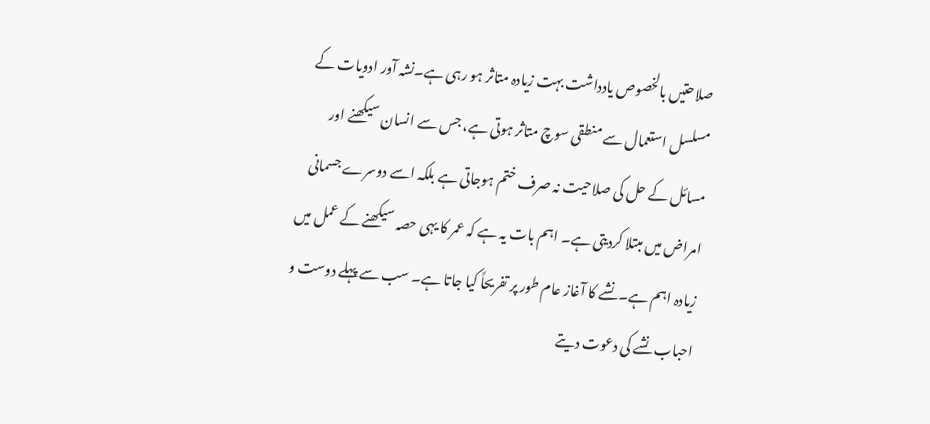صلاحتیں بالخصوص یادداشت بہت زیادہ متاثر ہو رہی ہے۔نشہ آور ادویات کے مسلسل استعمال سے منطقی سوچ متاثر ہوتی ہے، جس سے انسان سیکھنے اور مسائل کے حل کی صلاحیت نہ صرف ختم ہوجاتی ہے بلکہ اسے دوسرے جسمانی امراض میں مبتلا کردیتی ہے۔ اہم بات یہ ہے کہ عمر کا یہی حصہ سیکھنے کے عمل میں زیادہ اہم ہے۔نشے کا آغاز عام طور پر تفریحاً کیا جاتا ہے۔ سب سے پہلے دوست و احباب نشے کی دعوت دیتے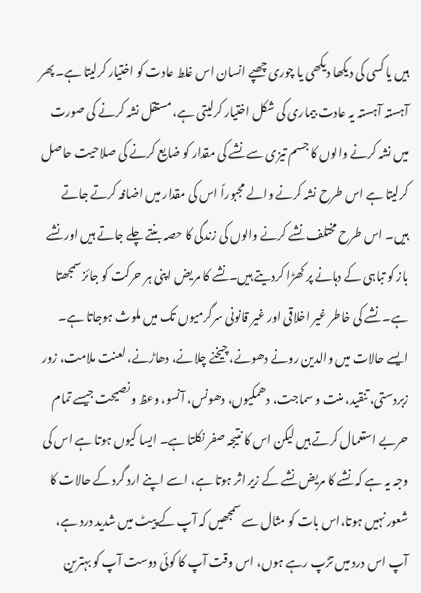ہیں یا کسی کی دیکھا دیکھی یا چوری چھپے انسان اس غلط عادت کو اختیار کرلیتا ہے۔ پھر آہستہ آہستہ یہ عادت بیماری کی شکل اختیار کرلیتی ہے، مستقل نشہ کرنے کی صورت میں نشہ کرنے والوں کا جسم تیزی سے نشے کی مقدار کو ضایع کرنے کی صلاحیت حاصل کرلیتا ہے اس طرح نشہ کرنے والے مجبوراً اس کی مقدار میں اضافہ کرتے جاتے ہیں۔ اس طرح مختلف نشے کرنے والوں کی زندگی کا حصہ بنتے چلے جاتے ہیں اور نشے باز کو تباہی کے دہانے پر کھڑا کردیتے ہیں۔نشے کا مریض اپنی ہر حرکت کو جائز سمجھتا ہے۔ نشے کی خاطر غیر اخلاقی اور غیر قانونی سرگرمیوں تک میں ملوث ہوجاتا ہے۔ ایسے حالات میں والدین رونے دھونے، چیخنے چلانے، دھاڑنے، لعنت ملامت، زور زبردستی، تنقید، منت و سماجت، دھمکیوں، دھونس، آنسو، وعظ و نصیحت جیسے تمام حربے استعمال کرتے ہیں لیکن اس کا نتیجہ صفر نکلتا ہے۔ ایسا کیوں ہوتا ہے اس کی وجہ یہ ہے کہ نشے کا مریض نشے کے زیر اثر ہوتا ہے، اسے اپنے ارد گرد کے حالات کا شعور نہیں ہوتا،اس بات کو مثال سے سمجھیں کہ آپ کے پیٹ میں شدید درد ہے، آپ اس درد میں تڑپ رہے ہوں، اس وقت آپ کا کوئی دوست آپ کو بہترین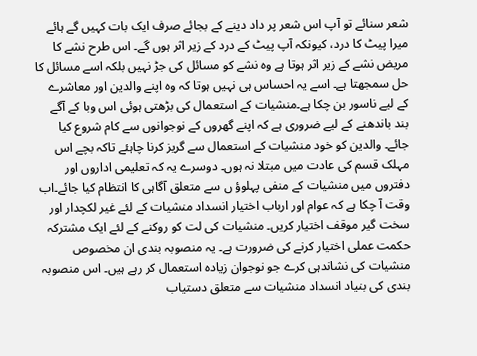شعر سنائے تو آپ اس شعر پر داد دینے کے بجائے صرف ایک بات کہیں گے ہائے میرا پیٹ کا درد، کیونکہ آپ پیٹ کے درد کے زیر اثر ہوں گے۔ اس طرح نشے کا مریض نشے کے زیر اثر ہوتا ہے وہ نشے کو مسائل کی جڑ نہیں بلکہ اسے مسائل کا حل سمجھتا ہے۔ اسے یہ احساس ہی نہیں ہوتا کہ وہ اپنے والدین اور معاشرے کے لیے ناسور بن چکا ہے۔منشیات کے استعمال کی بڑھتی ہوئی اس وبا کے آگے بند باندھنے کے لیے ضروری ہے کہ اپنے گھروں کے نوجوانوں سے کام شروع کیا جائے۔ والدین کو خود منشیات کے استعمال سے گریز کرنا چاہئے تاکہ بچے اس مہلک قسم کی عادت میں مبتلا نہ ہوں۔ دوسرے یہ کہ تعلیمی اداروں اور دفتروں میں منشیات کے منفی پہلوؤ ں سے متعلق آگاہی کا انتظام کیا جائے۔اب وقت آ چکا ہے کہ عوام اور ارباب اختیار انسداد منشیات کے لئے غیر لکچدار اور سخت گیر موقف اختیار کریں۔ منشیات کی لت کو روکنے کے لئے ایک مشترکہ حکمت عملی اختیار کرنے کی ضرورت ہے۔ یہ منصوبہ بندی ان مخصوص منشیات کی نشاندہی کرے جو نوجوان زیادہ استعمال کر رہے ہیں۔ اس منصوبہ بندی کی بنیاد انسداد منشیات سے متعلق دستیاب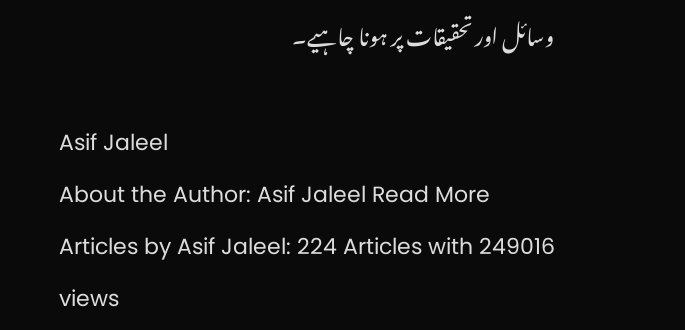وسائل اور تحقیقات پر ہونا چاہیے۔

Asif Jaleel
About the Author: Asif Jaleel Read More Articles by Asif Jaleel: 224 Articles with 249016 views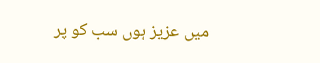میں عزیز ہوں سب کو پر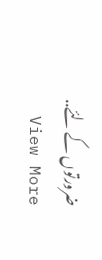ضرورتوں کے لئے.. View More